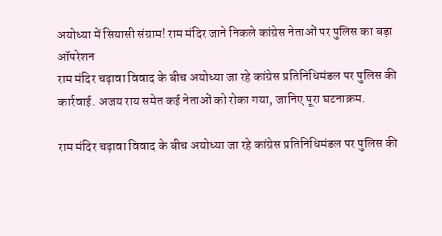अयोध्या में सियासी संग्राम! राम मंदिर जाने निकले कांग्रेस नेताओं पर पुलिस का बड़ा ऑपरेशन
राम मंदिर चढ़ावा विवाद के बीच अयोध्या जा रहे कांग्रेस प्रतिनिधिमंडल पर पुलिस की कार्रवाई. अजय राय समेत कई नेताओं को रोका गया, जानिए पूरा घटनाक्रम.

राम मंदिर चढ़ावा विवाद के बीच अयोध्या जा रहे कांग्रेस प्रतिनिधिमंडल पर पुलिस की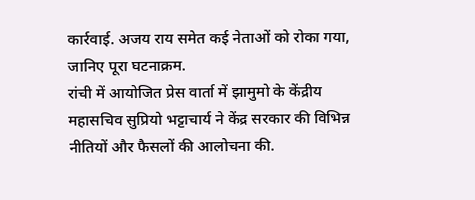कार्रवाई. अजय राय समेत कई नेताओं को रोका गया, जानिए पूरा घटनाक्रम.
रांची में आयोजित प्रेस वार्ता में झामुमो के केंद्रीय महासचिव सुप्रियो भट्टाचार्य ने केंद्र सरकार की विभिन्न नीतियों और फैसलों की आलोचना की.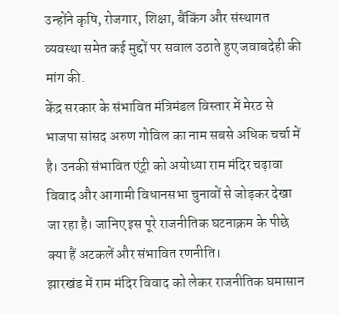उन्होंने कृषि, रोजगार, शिक्षा, बैंकिंग और संस्थागत व्यवस्था समेत कई मुद्दों पर सवाल उठाते हुए जवाबदेही की मांग की.
केंद्र सरकार के संभावित मंत्रिमंडल विस्तार में मेरठ से भाजपा सांसद अरुण गोविल का नाम सबसे अधिक चर्चा में है। उनकी संभावित एंट्री को अयोध्या राम मंदिर चढ़ावा विवाद और आगामी विधानसभा चुनावों से जोड़कर देखा जा रहा है। जानिए इस पूरे राजनीतिक घटनाक्रम के पीछे क्या हैं अटकलें और संभावित रणनीति।
झारखंड में राम मंदिर विवाद को लेकर राजनीतिक घमासान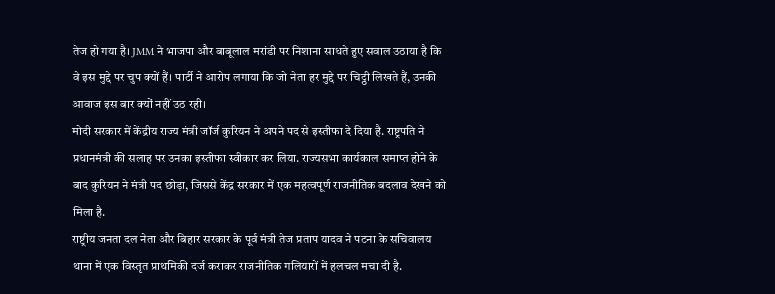तेज हो गया है। JMM ने भाजपा और बाबूलाल मरांडी पर निशाना साधते हुए सवाल उठाया है कि वे इस मुद्दे पर चुप क्यों हैं। पार्टी ने आरोप लगाया कि जो नेता हर मुद्दे पर चिट्ठी लिखते हैं, उनकी आवाज इस बार क्यों नहीं उठ रही।
मोदी सरकार में केंद्रीय राज्य मंत्री जॉर्ज कुरियन ने अपने पद से इस्तीफा दे दिया है. राष्ट्रपति ने प्रधानमंत्री की सलाह पर उनका इस्तीफा स्वीकार कर लिया. राज्यसभा कार्यकाल समाप्त होने के बाद कुरियन ने मंत्री पद छोड़ा, जिससे केंद्र सरकार में एक महत्वपूर्ण राजनीतिक बदलाव देखने को मिला है.
राष्ट्रीय जनता दल नेता और बिहार सरकार के पूर्व मंत्री तेज प्रताप यादव ने पटना के सचिवालय थाना में एक विस्तृत प्राथमिकी दर्ज कराकर राजनीतिक गलियारों में हलचल मचा दी है.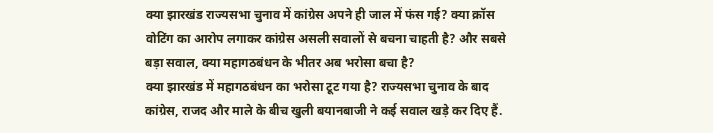क्या झारखंड राज्यसभा चुनाव में कांग्रेस अपने ही जाल में फंस गई? क्या क्रॉस वोटिंग का आरोप लगाकर कांग्रेस असली सवालों से बचना चाहती है? और सबसे बड़ा सवाल, क्या महागठबंधन के भीतर अब भरोसा बचा है?
क्या झारखंड में महागठबंधन का भरोसा टूट गया है? राज्यसभा चुनाव के बाद कांग्रेस, राजद और माले के बीच खुली बयानबाजी ने कई सवाल खड़े कर दिए हैं.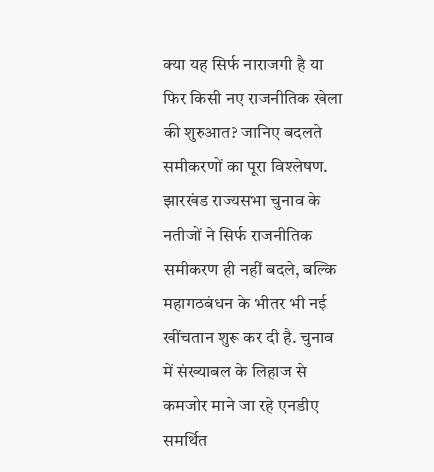क्या यह सिर्फ नाराजगी है या फिर किसी नए राजनीतिक खेला की शुरुआत? जानिए बदलते समीकरणों का पूरा विश्लेषण.
झारखंड राज्यसभा चुनाव के नतीजों ने सिर्फ राजनीतिक समीकरण ही नहीं बदले, बल्कि महागठबंधन के भीतर भी नई खींचतान शुरू कर दी है. चुनाव में संख्याबल के लिहाज से कमजोर माने जा रहे एनडीए समर्थित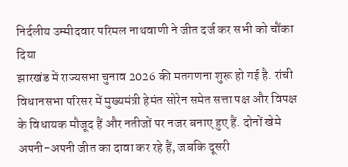निर्दलीय उम्मीदवार परिमल नाथवाणी ने जीत दर्ज कर सभी को चौंका दिया
झारखंड में राज्यसभा चुनाव 2026 की मतगणना शुरू हो गई है. रांची विधानसभा परिसर में मुख्यमंत्री हेमंत सोरेन समेत सत्ता पक्ष और विपक्ष के विधायक मौजूद हैं और नतीजों पर नजर बनाए हुए हैं. दोनों खेमे अपनी-अपनी जीत का दावा कर रहे हैं, जबकि दूसरी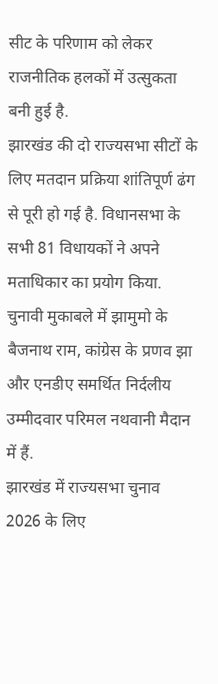सीट के परिणाम को लेकर राजनीतिक हलकों में उत्सुकता बनी हुई है.
झारखंड की दो राज्यसभा सीटों के लिए मतदान प्रक्रिया शांतिपूर्ण ढंग से पूरी हो गई है. विधानसभा के सभी 81 विधायकों ने अपने मताधिकार का प्रयोग किया. चुनावी मुकाबले में झामुमो के बैजनाथ राम, कांग्रेस के प्रणव झा और एनडीए समर्थित निर्दलीय उम्मीदवार परिमल नथवानी मैदान में हैं.
झारखंड में राज्यसभा चुनाव 2026 के लिए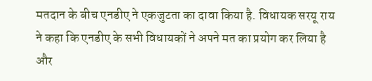मतदान के बीच एनडीए ने एकजुटता का दावा किया है. विधायक सरयू राय ने कहा कि एनडीए के सभी विधायकों ने अपने मत का प्रयोग कर लिया है और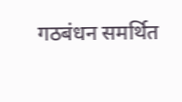गठबंधन समर्थित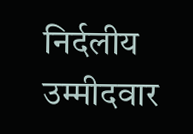निर्दलीय उम्मीदवार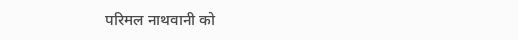परिमल नाथवानी को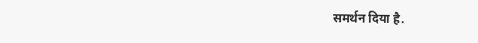समर्थन दिया है.